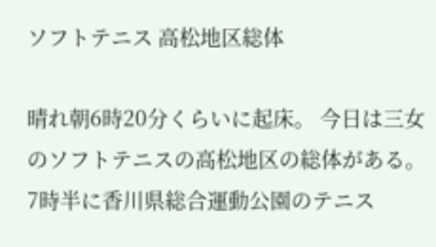ソフトテニス 高松地区総体

晴れ朝6時20分くらいに起床。 今日は三女のソフトテニスの高松地区の総体がある。
7時半に香川県総合運動公園のテニス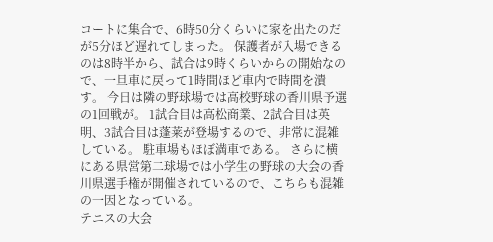コートに集合で、6時50分くらいに家を出たのだが5分ほど遅れてしまった。 保護者が入場できるのは8時半から、試合は9時くらいからの開始なので、一旦車に戻って1時間ほど車内で時間を潰す。 今日は隣の野球場では高校野球の香川県予選の1回戦が。 1試合目は高松商業、2試合目は英明、3試合目は蓬莱が登場するので、非常に混雑している。 駐車場もほぼ満車である。 さらに横にある県営第二球場では小学生の野球の大会の香川県選手権が開催されているので、こちらも混雑の一因となっている。
テニスの大会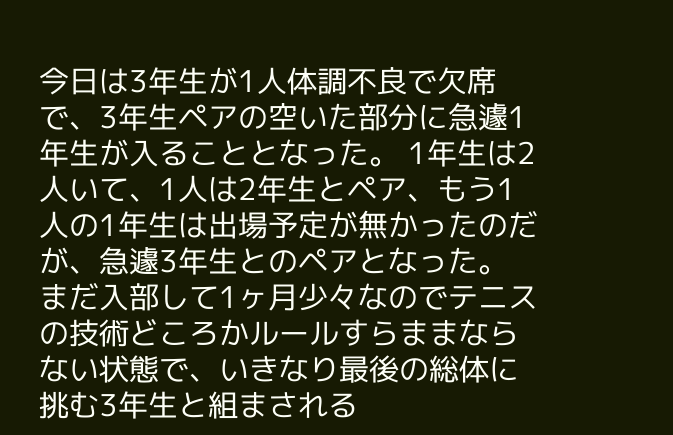今日は3年生が1人体調不良で欠席で、3年生ペアの空いた部分に急遽1年生が入ることとなった。 1年生は2人いて、1人は2年生とペア、もう1人の1年生は出場予定が無かったのだが、急遽3年生とのペアとなった。 まだ入部して1ヶ月少々なのでテニスの技術どころかルールすらままならない状態で、いきなり最後の総体に挑む3年生と組まされる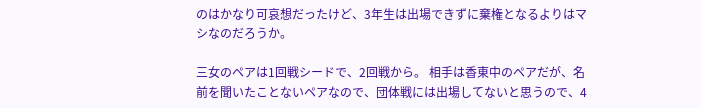のはかなり可哀想だったけど、3年生は出場できずに棄権となるよりはマシなのだろうか。

三女のペアは1回戦シードで、2回戦から。 相手は香東中のペアだが、名前を聞いたことないペアなので、団体戦には出場してないと思うので、4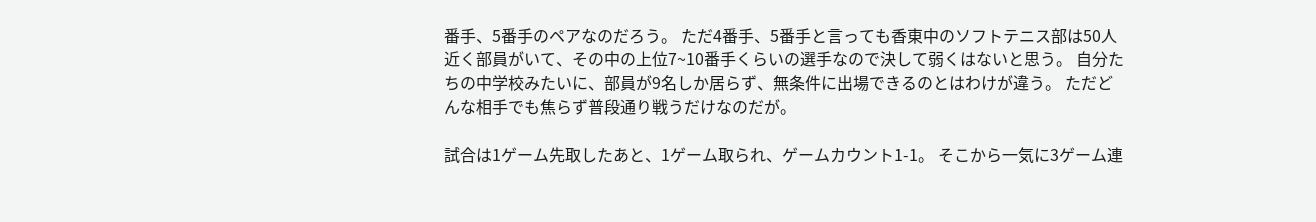番手、5番手のペアなのだろう。 ただ4番手、5番手と言っても香東中のソフトテニス部は50人近く部員がいて、その中の上位7~10番手くらいの選手なので決して弱くはないと思う。 自分たちの中学校みたいに、部員が9名しか居らず、無条件に出場できるのとはわけが違う。 ただどんな相手でも焦らず普段通り戦うだけなのだが。

試合は1ゲーム先取したあと、1ゲーム取られ、ゲームカウント1-1。 そこから一気に3ゲーム連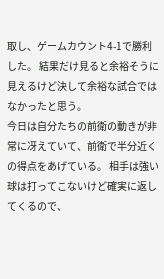取し、ゲームカウント4-1で勝利した。 結果だけ見ると余裕そうに見えるけど決して余裕な試合ではなかったと思う。
今日は自分たちの前衛の動きが非常に冴えていて、前衛で半分近くの得点をあげている。 相手は強い球は打ってこないけど確実に返してくるので、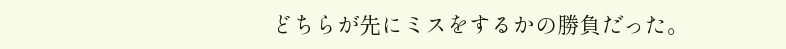どちらが先にミスをするかの勝負だった。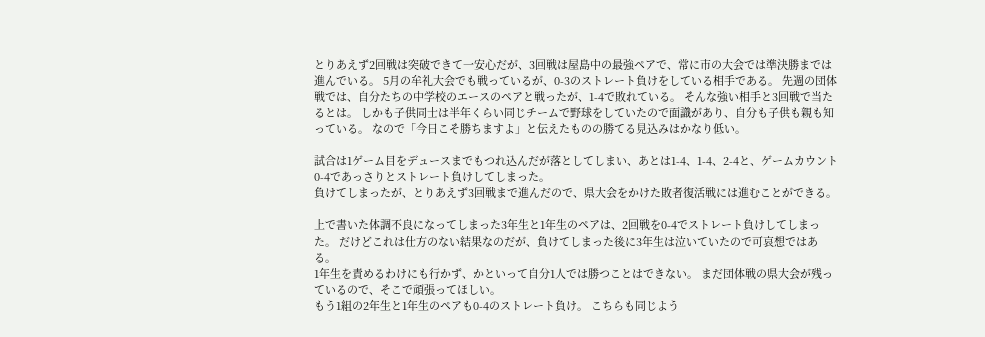とりあえず2回戦は突破できて一安心だが、3回戦は屋島中の最強ペアで、常に市の大会では準決勝までは進んでいる。 5月の牟礼大会でも戦っているが、0-3のストレート負けをしている相手である。 先週の団体戦では、自分たちの中学校のエースのペアと戦ったが、1-4で敗れている。 そんな強い相手と3回戦で当たるとは。 しかも子供同士は半年くらい同じチームで野球をしていたので面識があり、自分も子供も親も知っている。 なので「今日こそ勝ちますよ」と伝えたものの勝てる見込みはかなり低い。

試合は1ゲーム目をデュースまでもつれ込んだが落としてしまい、あとは1-4、1-4、2-4と、ゲームカウント0-4であっさりとストレート負けしてしまった。
負けてしまったが、とりあえず3回戦まで進んだので、県大会をかけた敗者復活戦には進むことができる。

上で書いた体調不良になってしまった3年生と1年生のペアは、2回戦を0-4でストレート負けしてしまった。 だけどこれは仕方のない結果なのだが、負けてしまった後に3年生は泣いていたので可哀想ではある。
1年生を責めるわけにも行かず、かといって自分1人では勝つことはできない。 まだ団体戦の県大会が残っているので、そこで頑張ってほしい。
もう1組の2年生と1年生のペアも0-4のストレート負け。 こちらも同じよう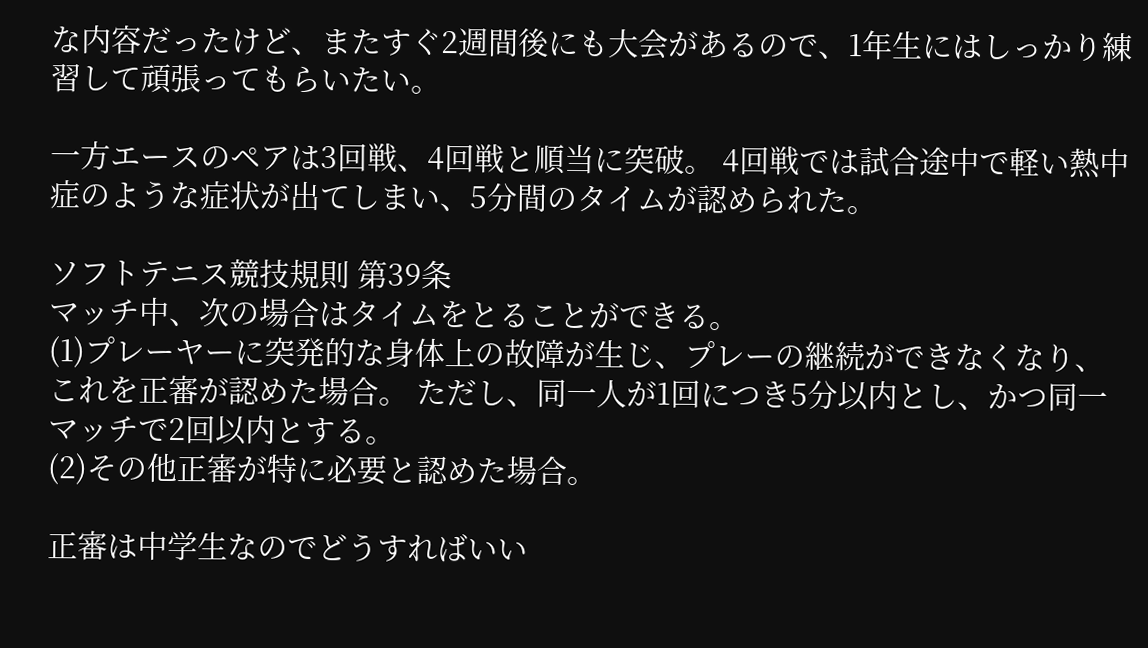な内容だったけど、またすぐ2週間後にも大会があるので、1年生にはしっかり練習して頑張ってもらいたい。

一方エースのペアは3回戦、4回戦と順当に突破。 4回戦では試合途中で軽い熱中症のような症状が出てしまい、5分間のタイムが認められた。

ソフトテニス競技規則 第39条
マッチ中、次の場合はタイムをとることができる。
(1)プレーヤーに突発的な身体上の故障が生じ、プレーの継続ができなくなり、これを正審が認めた場合。 ただし、同一人が1回につき5分以内とし、かつ同一マッチで2回以内とする。
(2)その他正審が特に必要と認めた場合。

正審は中学生なのでどうすればいい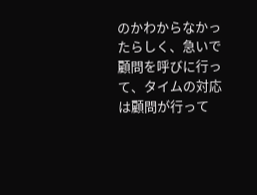のかわからなかったらしく、急いで顧問を呼びに行って、タイムの対応は顧問が行って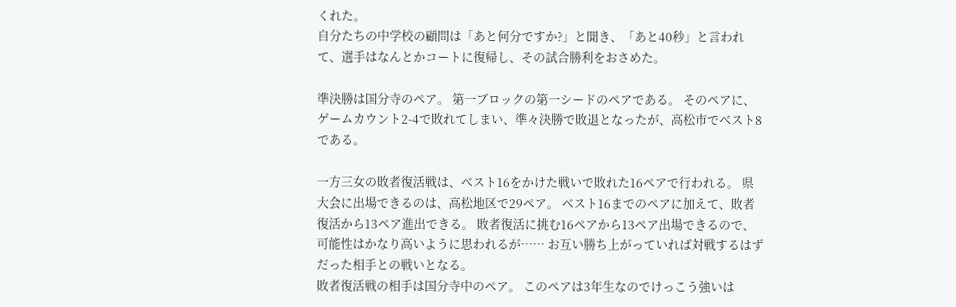くれた。
自分たちの中学校の顧問は「あと何分ですか?」と聞き、「あと40秒」と言われて、選手はなんとかコートに復帰し、その試合勝利をおさめた。

準決勝は国分寺のペア。 第一ブロックの第一シードのペアである。 そのペアに、ゲームカウント2-4で敗れてしまい、準々決勝で敗退となったが、高松市でベスト8である。

一方三女の敗者復活戦は、ベスト16をかけた戦いで敗れた16ペアで行われる。 県大会に出場できるのは、高松地区で29ペア。 ベスト16までのペアに加えて、敗者復活から13ペア進出できる。 敗者復活に挑む16ペアから13ペア出場できるので、可能性はかなり高いように思われるが…… お互い勝ち上がっていれば対戦するはずだった相手との戦いとなる。
敗者復活戦の相手は国分寺中のペア。 このペアは3年生なのでけっこう強いは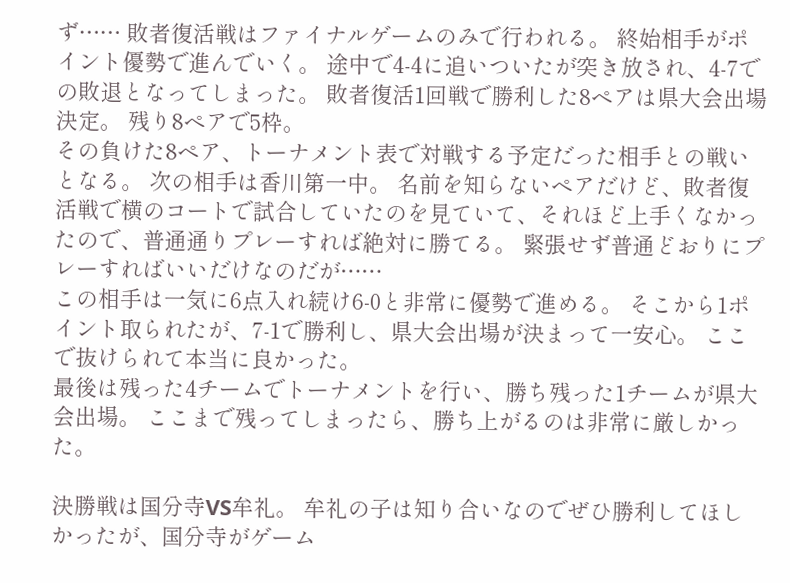ず…… 敗者復活戦はファイナルゲームのみで行われる。 終始相手がポイント優勢で進んでいく。 途中で4-4に追いついたが突き放され、4-7での敗退となってしまった。 敗者復活1回戦で勝利した8ペアは県大会出場決定。 残り8ペアで5枠。
その負けた8ペア、トーナメント表で対戦する予定だった相手との戦いとなる。 次の相手は香川第一中。 名前を知らないペアだけど、敗者復活戦で横のコートで試合していたのを見ていて、それほど上手くなかったので、普通通りプレーすれば絶対に勝てる。 緊張せず普通どおりにプレーすればいいだけなのだが……
この相手は一気に6点入れ続け6-0と非常に優勢で進める。 そこから1ポイント取られたが、7-1で勝利し、県大会出場が決まって一安心。 ここで抜けられて本当に良かった。
最後は残った4チームでトーナメントを行い、勝ち残った1チームが県大会出場。 ここまで残ってしまったら、勝ち上がるのは非常に厳しかった。

決勝戦は国分寺VS牟礼。 牟礼の子は知り合いなのでぜひ勝利してほしかったが、国分寺がゲーム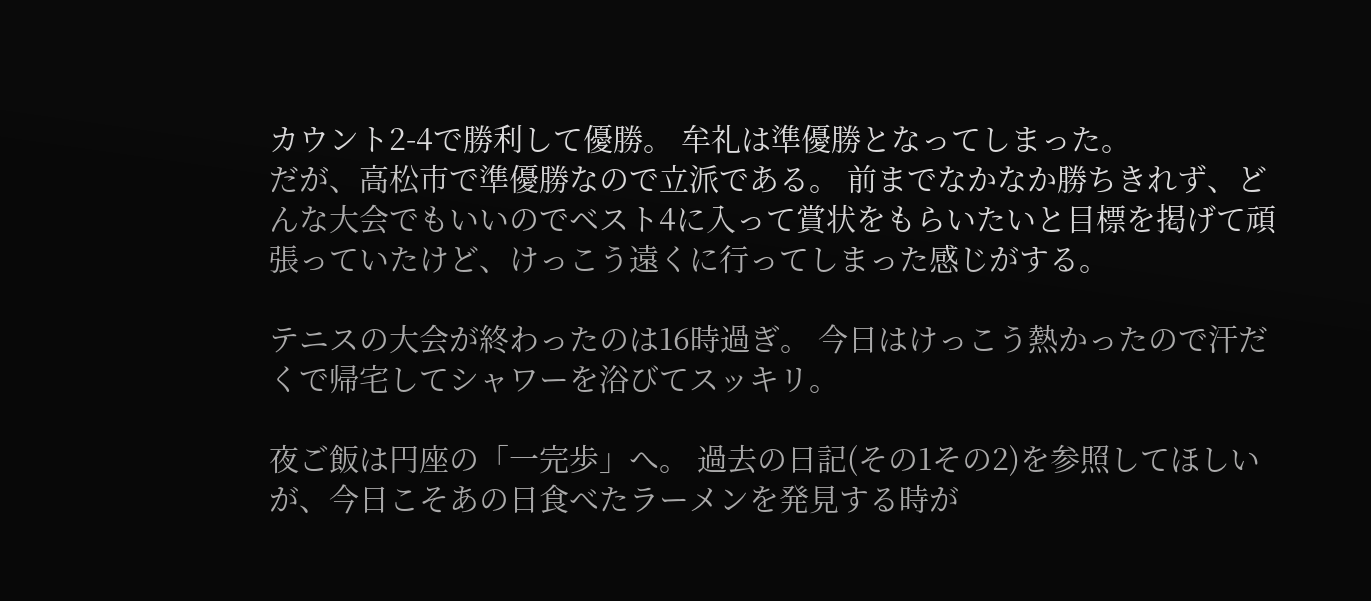カウント2-4で勝利して優勝。 牟礼は準優勝となってしまった。
だが、高松市で準優勝なので立派である。 前までなかなか勝ちきれず、どんな大会でもいいのでベスト4に入って賞状をもらいたいと目標を掲げて頑張っていたけど、けっこう遠くに行ってしまった感じがする。

テニスの大会が終わったのは16時過ぎ。 今日はけっこう熱かったので汗だくで帰宅してシャワーを浴びてスッキリ。

夜ご飯は円座の「一完歩」へ。 過去の日記(その1その2)を参照してほしいが、今日こそあの日食べたラーメンを発見する時が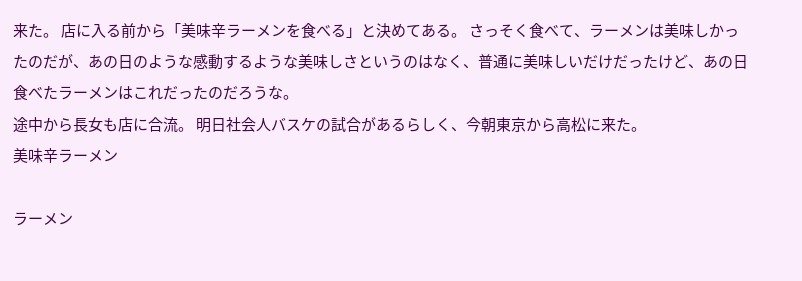来た。 店に入る前から「美味辛ラーメンを食べる」と決めてある。 さっそく食べて、ラーメンは美味しかったのだが、あの日のような感動するような美味しさというのはなく、普通に美味しいだけだったけど、あの日食べたラーメンはこれだったのだろうな。
途中から長女も店に合流。 明日社会人バスケの試合があるらしく、今朝東京から高松に来た。
美味辛ラーメン

ラーメン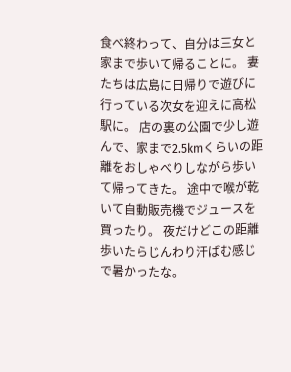食べ終わって、自分は三女と家まで歩いて帰ることに。 妻たちは広島に日帰りで遊びに行っている次女を迎えに高松駅に。 店の裏の公園で少し遊んで、家まで2.5kmくらいの距離をおしゃべりしながら歩いて帰ってきた。 途中で喉が乾いて自動販売機でジュースを買ったり。 夜だけどこの距離歩いたらじんわり汗ばむ感じで暑かったな。